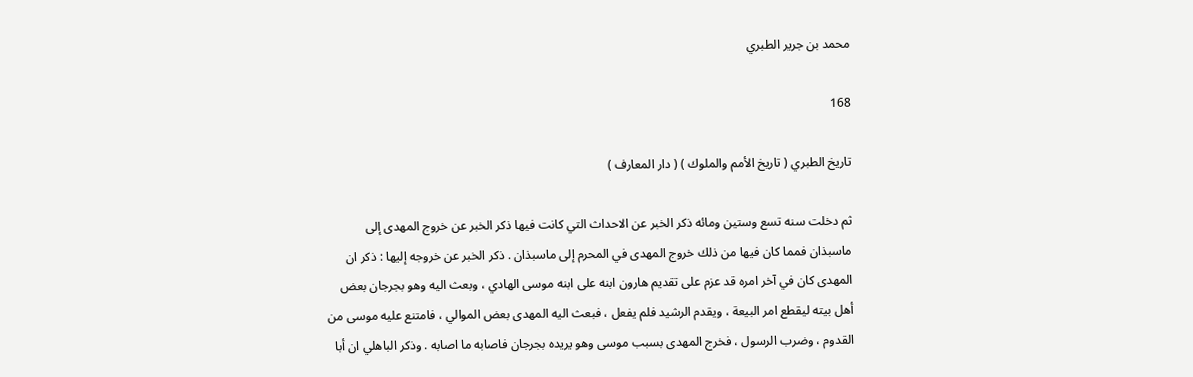محمد بن جرير الطبري

168

تاريخ الطبري ( تاريخ الأمم والملوك ) ( دار المعارف )

ثم دخلت سنه تسع وستين ومائه ذكر الخبر عن الاحداث التي كانت فيها ذكر الخبر عن خروج المهدى إلى ماسبذان فمما كان فيها من ذلك خروج المهدى في المحرم إلى ماسبذان . ذكر الخبر عن خروجه إليها : ذكر ان المهدى كان في آخر امره قد عزم على تقديم هارون ابنه على ابنه موسى الهادي ، وبعث اليه وهو بجرجان بعض أهل بيته ليقطع امر البيعة ، ويقدم الرشيد فلم يفعل ، فبعث اليه المهدى بعض الموالي ، فامتنع عليه موسى من القدوم ، وضرب الرسول ، فخرج المهدى بسبب موسى وهو يريده بجرجان فاصابه ما اصابه . وذكر الباهلي ان أبا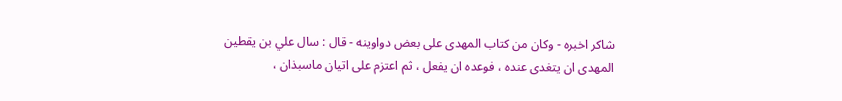شاكر اخبره - وكان من كتاب المهدى على بعض دواوينه - قال : سال علي بن يقطين المهدى ان يتغدى عنده ، فوعده ان يفعل ، ثم اعتزم على اتيان ماسبذان ،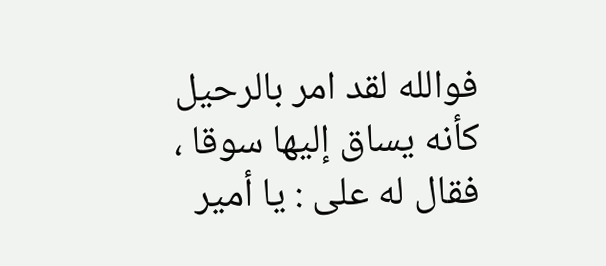فوالله لقد امر بالرحيل كأنه يساق إليها سوقا ، فقال له على : يا أمير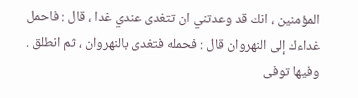المؤمنين ، انك قد وعدتني ان تتغدى عندي غدا ، قال : فاحمل غداءك إلى النهروان قال : فحمله فتغدى بالنهروان ، ثم انطلق . وفيها توفى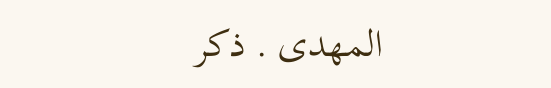المهدى . ذكر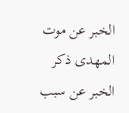الخبر عن موت المهدى ذكر الخبر عن سبب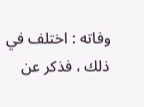وفاته : اختلف في ذلك ، فذكر عن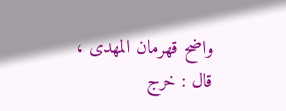واضح قهرمان المهدى ، قال : خرج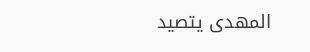المهدى يتصيد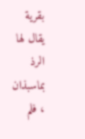بقرية يقال لها الرذ بماسبذان ، فلم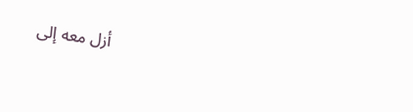أزل معه إلى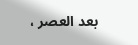بعد العصر ،